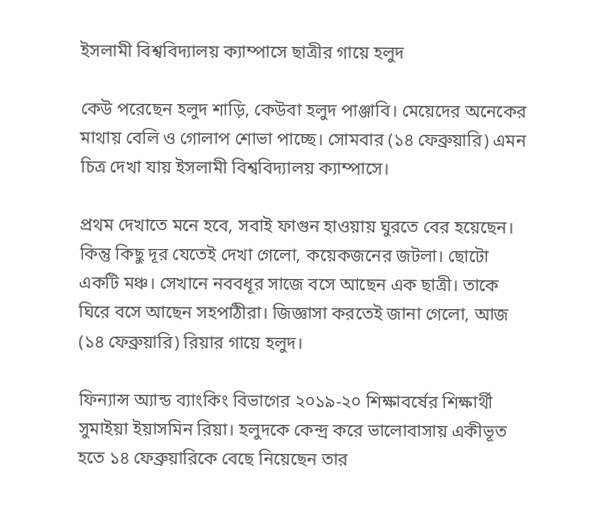ইসলামী বিশ্ববিদ্যালয় ক্যাম্পাসে ছাত্রীর গায়ে হলুদ

কেউ পরেছেন হলুদ শাড়ি, কেউবা হলুদ পাঞ্জাবি। মেয়েদের অনেকের মাথায় বেলি ও গোলাপ শোভা পাচ্ছে। সোমবার (১৪ ফেব্রুয়ারি) এমন চিত্র দেখা যায় ইসলামী বিশ্ববিদ্যালয় ক্যাম্পাসে।

প্রথম দেখাতে মনে হবে, সবাই ফাগুন হাওয়ায় ঘুরতে বের হয়েছেন। কিন্তু কিছু দূর যেতেই দেখা গেলো, কয়েকজনের জটলা। ছোটো একটি মঞ্চ। সেখানে নববধূর সাজে বসে আছেন এক ছাত্রী। তাকে ঘিরে বসে আছেন সহপাঠীরা। জিজ্ঞাসা করতেই জানা গেলো, আজ (১৪ ফেব্রুয়ারি) রিয়ার গায়ে হলুদ।

ফিন্যান্স অ্যান্ড ব্যাংকিং বিভাগের ২০১৯-২০ শিক্ষাবর্ষের শিক্ষার্থী সুমাইয়া ইয়াসমিন রিয়া। হলুদকে কেন্দ্র করে ভালোবাসায় একীভূত হতে ১৪ ফেব্রুয়ারিকে বেছে নিয়েছেন তার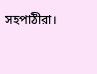সহপাঠীরা।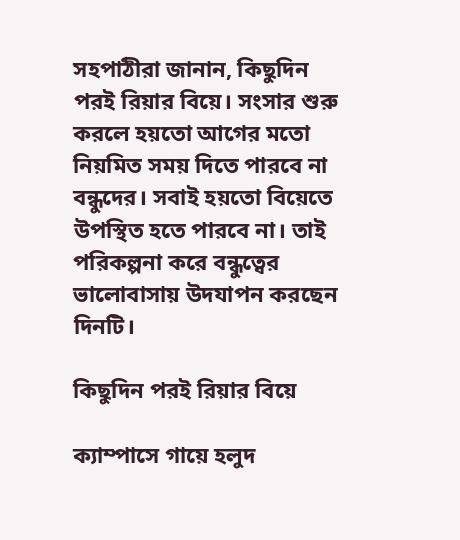সহপাঠীরা জানান, কিছুদিন পরই রিয়ার বিয়ে। সংসার শুরু করলে হয়তো আগের মতো নিয়মিত সময় দিতে পারবে না বন্ধুদের। সবাই হয়তো বিয়েতে উপস্থিত হতে পারবে না। তাই পরিকল্পনা করে বন্ধুত্বের ভালোবাসায় উদযাপন করছেন দিনটি।

কিছুদিন পরই রিয়ার বিয়ে

ক্যাম্পাসে ‌গায়ে হলুদ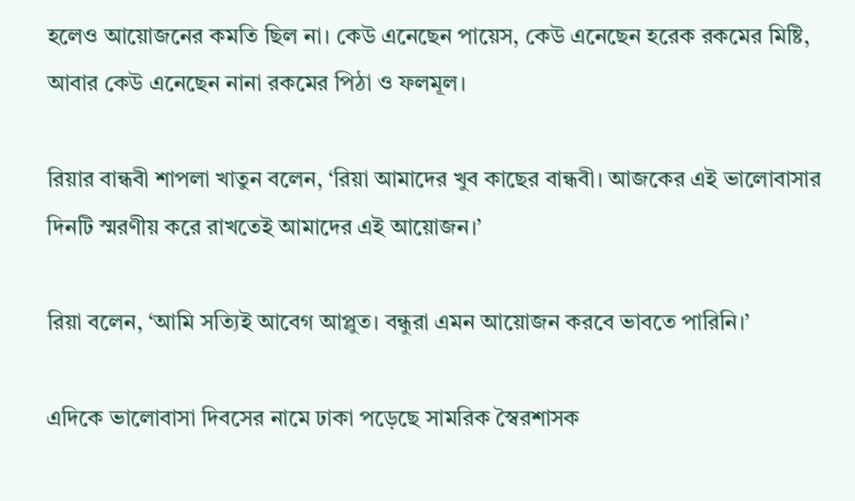হলেও ‌আয়োজনের কমতি ছিল না। কেউ এনেছেন পায়েস, কেউ এনেছেন হরেক রকমের মিষ্টি, আবার কেউ এনেছেন নানা রকমের পিঠা ও ফলমূল।

রিয়ার বান্ধবী শাপলা খাতুন বলেন, ‘রিয়া আমাদের খুব কাছের বান্ধবী। আজকের এই ভালোবাসার দিনটি স্মরণীয় করে রাখতেই আমাদের এই আয়োজন।’

রিয়া বলেন, ‘আমি সত্যিই আবেগ আপ্লুত। বন্ধুরা এমন আয়োজন করবে ভাবতে পারিনি।’

এদিকে ভালোবাসা দিবসের নামে ঢাকা পড়েছে সামরিক স্বৈরশাসক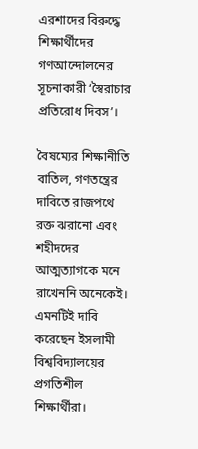এরশাদের বিরুদ্ধে শিক্ষার্থীদের গণআন্দোলনের সূচনাকারী ‘স্বৈরাচার প্রতিরোধ দিবস’।

বৈষম্যের শিক্ষানীতি বাতিল, গণতন্ত্রের দাবিতে রাজপথে রক্ত ঝরানো এবং শহীদদের আত্মত্যাগকে মনে রাখেননি অনেকেই। এমনটিই দাবি করেছেন ইসলামী বিশ্ববিদ্যালয়ের প্রগতিশীল শিক্ষার্থীরা।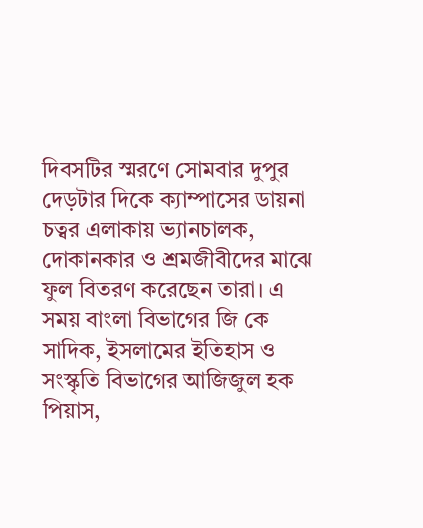দিবসটির স্মরণে সোমবার দুপুর দেড়টার দিকে ক্যাম্পাসের ডায়না চত্বর এলাকায় ভ্যানচালক, দোকানকার ও শ্রমজীবীদের মাঝে ফুল বিতরণ করেছেন তারা। এ সময় বাংলা বিভাগের জি কে সাদিক, ইসলামের ইতিহাস ও সংস্কৃতি বিভাগের আজিজুল হক পিয়াস,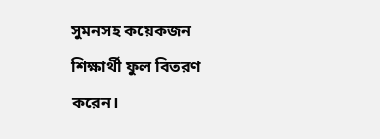সুমনসহ কয়েকজন শিক্ষার্থী ফুল বিতরণ করেন।